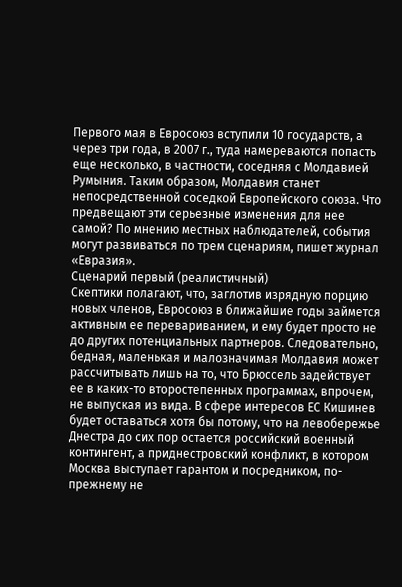Первого мая в Евросоюз вступили 10 государств, а через три года, в 2007 г., туда намереваются попасть еще несколько, в частности, соседняя с Молдавией Румыния. Таким образом, Молдавия станет непосредственной соседкой Европейского союза. Что предвещают эти серьезные изменения для нее самой? По мнению местных наблюдателей, события могут развиваться по трем сценариям, пишет журнал «Евразия».
Сценарий первый (реалистичный)
Скептики полагают, что, заглотив изрядную порцию новых членов, Евросоюз в ближайшие годы займется активным ее перевариванием, и ему будет просто не до других потенциальных партнеров. Следовательно, бедная, маленькая и малозначимая Молдавия может рассчитывать лишь на то, что Брюссель задействует ее в каких-то второстепенных программах, впрочем, не выпуская из вида. В сфере интересов ЕС Кишинев будет оставаться хотя бы потому, что на левобережье Днестра до сих пор остается российский военный контингент, а приднестровский конфликт, в котором Москва выступает гарантом и посредником, по-прежнему не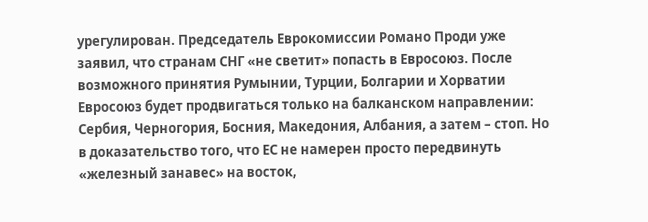урегулирован. Председатель Еврокомиссии Романо Проди уже заявил, что странам СНГ «не светит» попасть в Евросоюз. После возможного принятия Румынии, Турции, Болгарии и Хорватии Евросоюз будет продвигаться только на балканском направлении: Сербия, Черногория, Босния, Македония, Албания, а затем – стоп. Но в доказательство того, что ЕС не намерен просто передвинуть «железный занавес» на восток,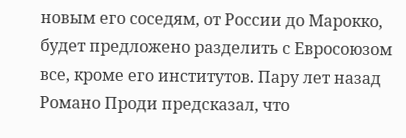новым его соседям, от России до Марокко, будет предложено разделить с Евросоюзом все, кроме его институтов. Пару лет назад Романо Проди предсказал, что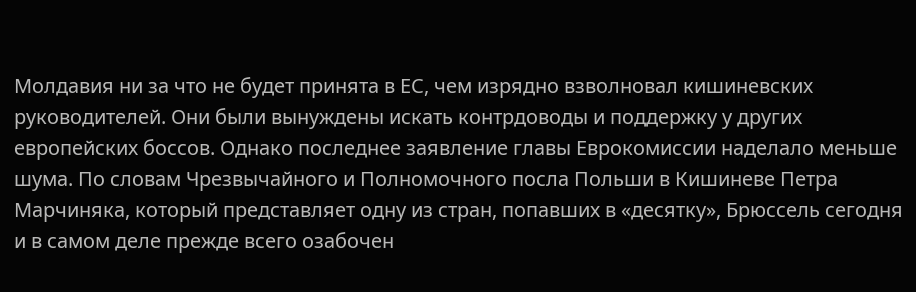Молдавия ни за что не будет принята в ЕС, чем изрядно взволновал кишиневских руководителей. Они были вынуждены искать контрдоводы и поддержку у других европейских боссов. Однако последнее заявление главы Еврокомиссии наделало меньше шума. По словам Чрезвычайного и Полномочного посла Польши в Кишиневе Петра Марчиняка, который представляет одну из стран, попавших в «десятку», Брюссель сегодня и в самом деле прежде всего озабочен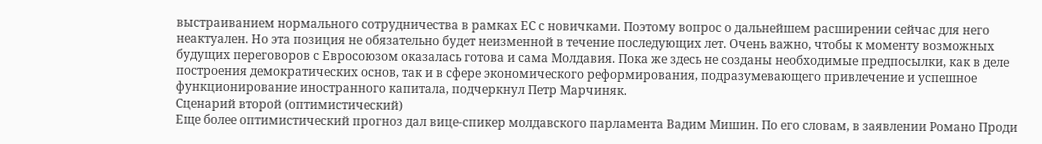выстраиванием нормального сотрудничества в рамках ЕС с новичками. Поэтому вопрос о дальнейшем расширении сейчас для него неактуален. Но эта позиция не обязательно будет неизменной в течение последующих лет. Очень важно, чтобы к моменту возможных будущих переговоров с Евросоюзом оказалась готова и сама Молдавия. Пока же здесь не созданы необходимые предпосылки, как в деле построения демократических основ, так и в сфере экономического реформирования, подразумевающего привлечение и успешное функционирование иностранного капитала, подчеркнул Петр Марчиняк.
Сценарий второй (оптимистический)
Еще более оптимистический прогноз дал вице-спикер молдавского парламента Вадим Мишин. По его словам, в заявлении Романо Проди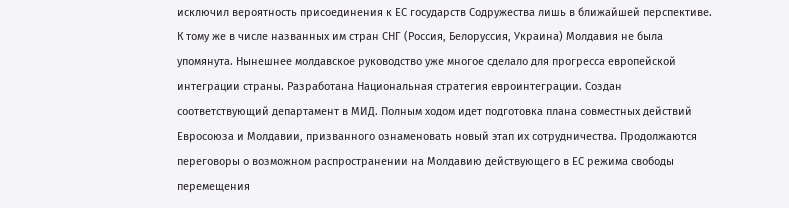исключил вероятность присоединения к ЕС государств Содружества лишь в ближайшей перспективе. К тому же в числе названных им стран СНГ (Россия, Белоруссия, Украина) Молдавия не была упомянута. Нынешнее молдавское руководство уже многое сделало для прогресса европейской интеграции страны. Разработана Национальная стратегия евроинтеграции. Создан соответствующий департамент в МИД. Полным ходом идет подготовка плана совместных действий Евросоюза и Молдавии, призванного ознаменовать новый этап их сотрудничества. Продолжаются переговоры о возможном распространении на Молдавию действующего в ЕС режима свободы перемещения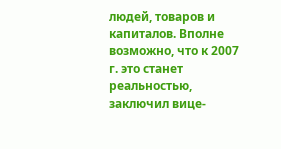людей, товаров и капиталов. Вполне возможно, что к 2007 г. это станет реальностью, заключил вице-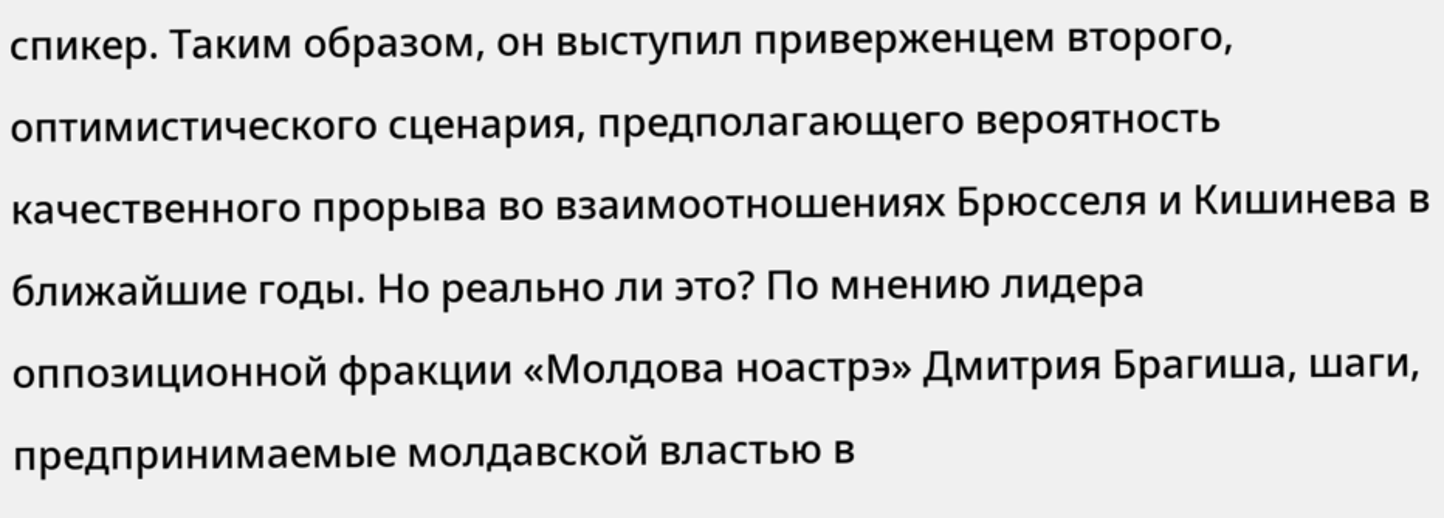спикер. Таким образом, он выступил приверженцем второго, оптимистического сценария, предполагающего вероятность качественного прорыва во взаимоотношениях Брюсселя и Кишинева в ближайшие годы. Но реально ли это? По мнению лидера оппозиционной фракции «Молдова ноастрэ» Дмитрия Брагиша, шаги, предпринимаемые молдавской властью в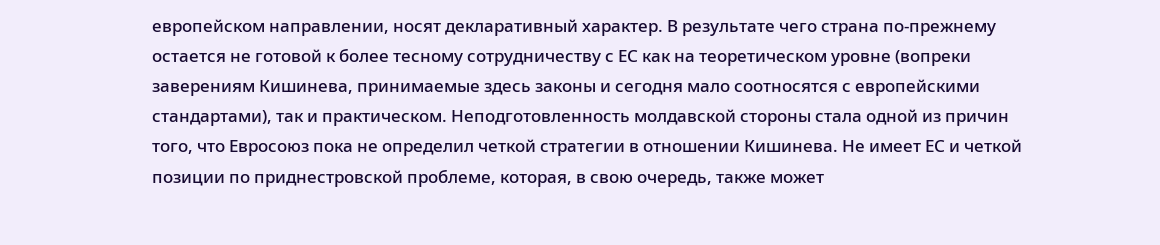европейском направлении, носят декларативный характер. В результате чего страна по-прежнему остается не готовой к более тесному сотрудничеству с ЕС как на теоретическом уровне (вопреки заверениям Кишинева, принимаемые здесь законы и сегодня мало соотносятся с европейскими стандартами), так и практическом. Неподготовленность молдавской стороны стала одной из причин того, что Евросоюз пока не определил четкой стратегии в отношении Кишинева. Не имеет ЕС и четкой позиции по приднестровской проблеме, которая, в свою очередь, также может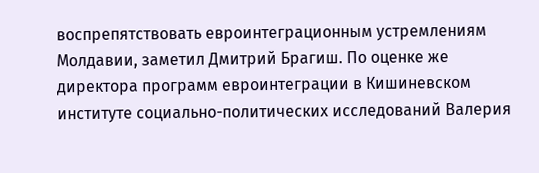воспрепятствовать евроинтеграционным устремлениям Молдавии, заметил Дмитрий Брагиш. По оценке же директора программ евроинтеграции в Кишиневском институте социально-политических исследований Валерия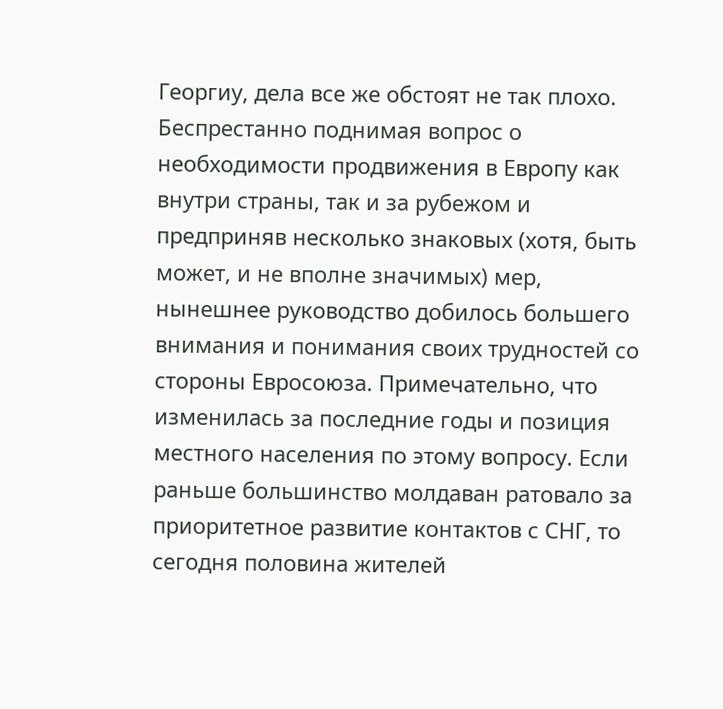Георгиу, дела все же обстоят не так плохо. Беспрестанно поднимая вопрос о необходимости продвижения в Европу как внутри страны, так и за рубежом и предприняв несколько знаковых (хотя, быть может, и не вполне значимых) мер, нынешнее руководство добилось большего внимания и понимания своих трудностей со стороны Евросоюза. Примечательно, что изменилась за последние годы и позиция местного населения по этому вопросу. Если раньше большинство молдаван ратовало за приоритетное развитие контактов с СНГ, то сегодня половина жителей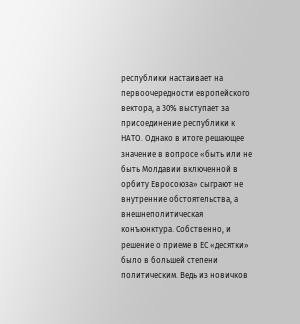республики настаивает на первоочередности европейского вектора, а 30% выступает за присоединение республики к НАТО. Однако в итоге решающее значение в вопросе «быть или не быть Молдавии включенной в орбиту Евросоюза» сыграют не внутренние обстоятельства, а внешнеполитическая конъюнктура. Собственно, и решение о приеме в ЕС «десятки» было в большей степени политическим. Ведь из новичков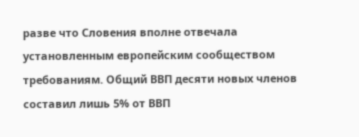разве что Словения вполне отвечала установленным европейским сообществом требованиям. Общий ВВП десяти новых членов составил лишь 5% от ВВП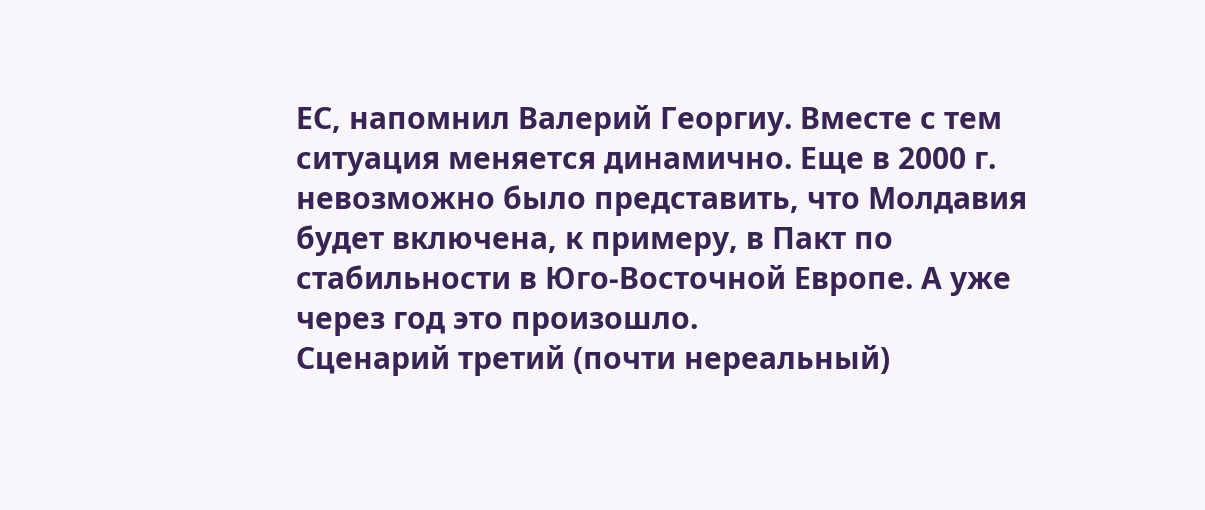ЕС, напомнил Валерий Георгиу. Вместе с тем ситуация меняется динамично. Еще в 2000 г. невозможно было представить, что Молдавия будет включена, к примеру, в Пакт по стабильности в Юго-Восточной Европе. А уже через год это произошло.
Сценарий третий (почти нереальный)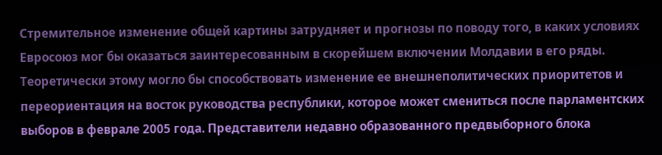Стремительное изменение общей картины затрудняет и прогнозы по поводу того, в каких условиях Евросоюз мог бы оказаться заинтересованным в скорейшем включении Молдавии в его ряды. Теоретически этому могло бы способствовать изменение ее внешнеполитических приоритетов и переориентация на восток руководства республики, которое может смениться после парламентских выборов в феврале 2005 года. Представители недавно образованного предвыборного блока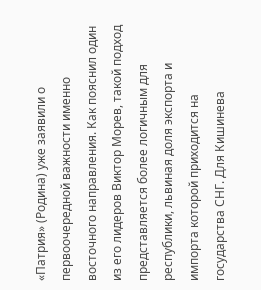«Патрия» (Родина) уже заявили о первоочередной важности именно восточного направления. Как пояснил один из его лидеров Виктор Морев, такой подход представляется более логичным для республики, львиная доля экспорта и импорта которой приходится на государства СНГ. Для Кишинева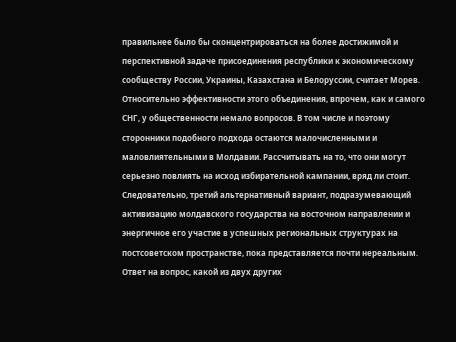правильнее было бы сконцентрироваться на более достижимой и перспективной задаче присоединения республики к экономическому сообществу России, Украины, Казахстана и Белоруссии, считает Морев. Относительно эффективности этого объединения, впрочем, как и самого СНГ, у общественности немало вопросов. В том числе и поэтому сторонники подобного подхода остаются малочисленными и маловлиятельными в Молдавии. Рассчитывать на то, что они могут серьезно повлиять на исход избирательной кампании, вряд ли стоит. Следовательно, третий альтернативный вариант, подразумевающий активизацию молдавского государства на восточном направлении и энергичное его участие в успешных региональных структурах на постсоветском пространстве, пока представляется почти нереальным.
Ответ на вопрос, какой из двух других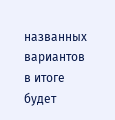названных вариантов в итоге будет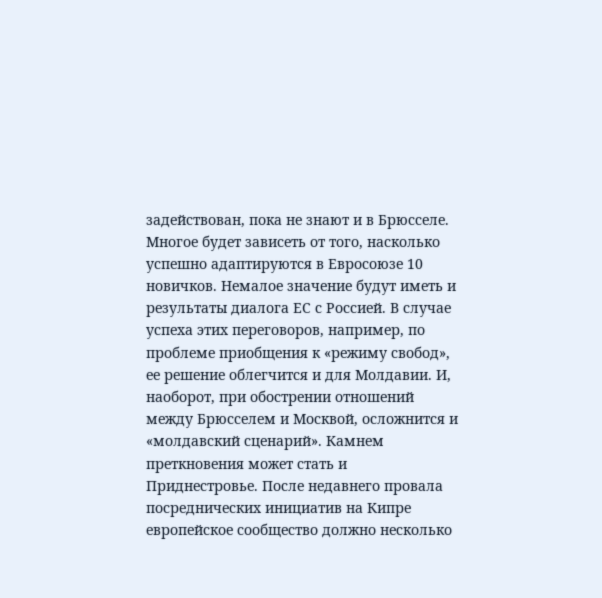задействован, пока не знают и в Брюсселе. Многое будет зависеть от того, насколько успешно адаптируются в Евросоюзе 10 новичков. Немалое значение будут иметь и результаты диалога ЕС с Россией. В случае успеха этих переговоров, например, по проблеме приобщения к «режиму свобод», ее решение облегчится и для Молдавии. И, наоборот, при обострении отношений между Брюсселем и Москвой, осложнится и «молдавский сценарий». Камнем преткновения может стать и Приднестровье. После недавнего провала посреднических инициатив на Кипре европейское сообщество должно несколько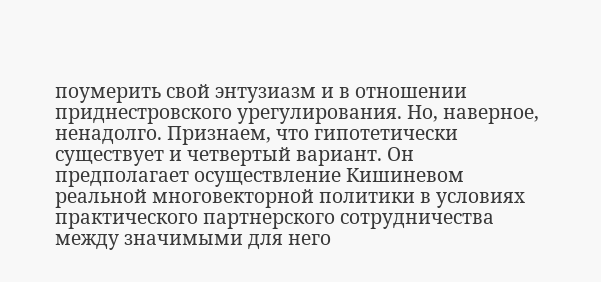поумерить свой энтузиазм и в отношении приднестровского урегулирования. Но, наверное, ненадолго. Признаем, что гипотетически существует и четвертый вариант. Он предполагает осуществление Кишиневом реальной многовекторной политики в условиях практического партнерского сотрудничества между значимыми для него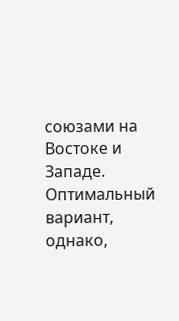союзами на Востоке и Западе. Оптимальный вариант, однако,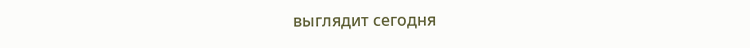выглядит сегодня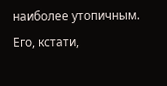наиболее утопичным. Его, кстати,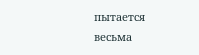пытается весьма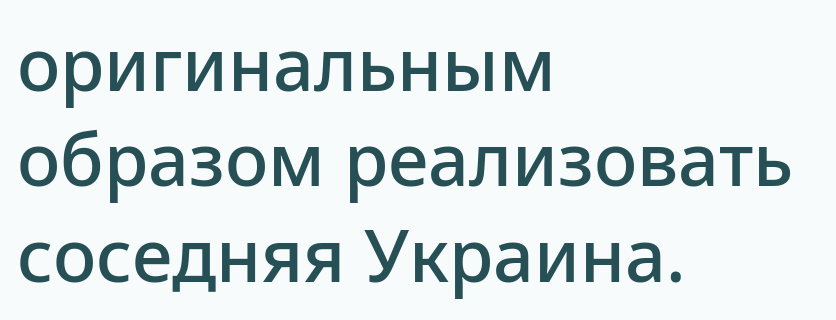оригинальным образом реализовать соседняя Украина.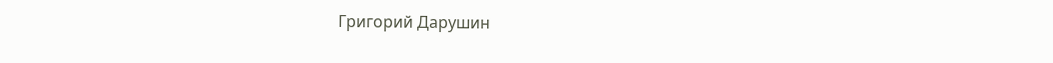Григорий Дарушин